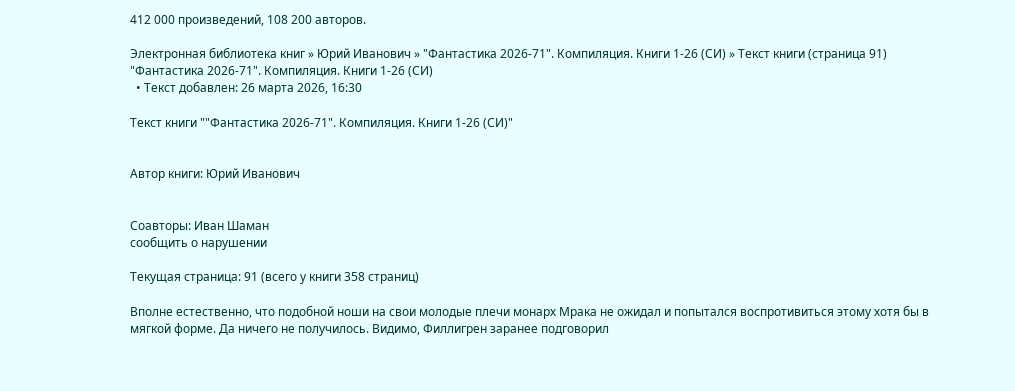412 000 произведений, 108 200 авторов.

Электронная библиотека книг » Юрий Иванович » "Фантастика 2026-71". Компиляция. Книги 1-26 (СИ) » Текст книги (страница 91)
"Фантастика 2026-71". Компиляция. Книги 1-26 (СИ)
  • Текст добавлен: 26 марта 2026, 16:30

Текст книги ""Фантастика 2026-71". Компиляция. Книги 1-26 (СИ)"


Автор книги: Юрий Иванович


Соавторы: Иван Шаман
сообщить о нарушении

Текущая страница: 91 (всего у книги 358 страниц)

Вполне естественно, что подобной ноши на свои молодые плечи монарх Мрака не ожидал и попытался воспротивиться этому хотя бы в мягкой форме. Да ничего не получилось. Видимо, Филлигрен заранее подговорил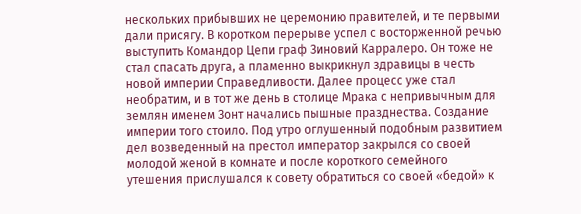нескольких прибывших не церемонию правителей, и те первыми дали присягу. В коротком перерыве успел с восторженной речью выступить Командор Цепи граф Зиновий Карралеро. Он тоже не стал спасать друга, а пламенно выкрикнул здравицы в честь новой империи Справедливости. Далее процесс уже стал необратим, и в тот же день в столице Мрака с непривычным для землян именем Зонт начались пышные празднества. Создание империи того стоило. Под утро оглушенный подобным развитием дел возведенный на престол император закрылся со своей молодой женой в комнате и после короткого семейного утешения прислушался к совету обратиться со своей «бедой» к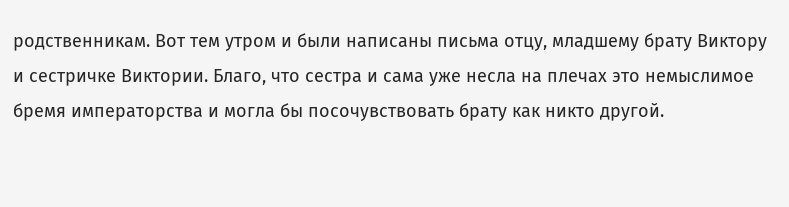родственникам. Вот тем утром и были написаны письма отцу, младшему брату Виктору и сестричке Виктории. Благо, что сестра и сама уже несла на плечах это немыслимое бремя императорства и могла бы посочувствовать брату как никто другой.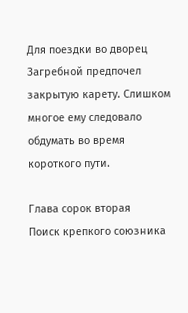Для поездки во дворец Загребной предпочел закрытую карету. Слишком многое ему следовало обдумать во время короткого пути.

Глава сорок вторая
Поиск крепкого союзника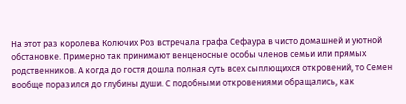На этот раз королева Колючих Роз встречала графа Сефаура в чисто домашней и уютной обстановке. Примерно так принимают венценосные особы членов семьи или прямых родственников. А когда до гостя дошла полная суть всех сыплющихся откровений, то Семен вообще поразился до глубины души. С подобными откровениями обращались, как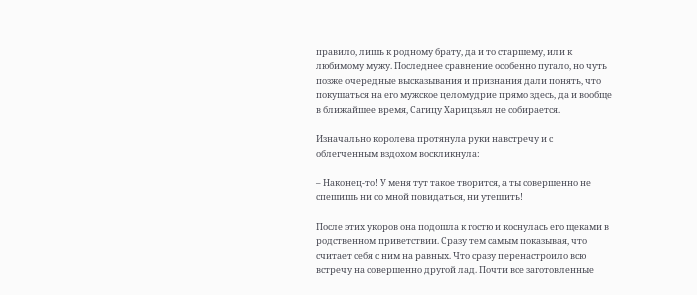правило, лишь к родному брату, да и то старшему, или к любимому мужу. Последнее сравнение особенно пугало, но чуть позже очередные высказывания и признания дали понять, что покушаться на его мужское целомудрие прямо здесь, да и вообще в ближайшее время, Сагицу Харицзьял не собирается.

Изначально королева протянула руки навстречу и с облегченным вздохом воскликнула:

– Наконец-то! У меня тут такое творится, а ты совершенно не спешишь ни со мной повидаться, ни утешить!

После этих укоров она подошла к гостю и коснулась его щеками в родственном приветствии. Сразу тем самым показывая, что считает себя с ним на равных. Что сразу перенастроило всю встречу на совершенно другой лад. Почти все заготовленные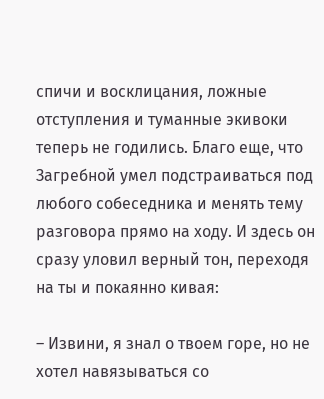спичи и восклицания, ложные отступления и туманные экивоки теперь не годились. Благо еще, что Загребной умел подстраиваться под любого собеседника и менять тему разговора прямо на ходу. И здесь он сразу уловил верный тон, переходя на ты и покаянно кивая:

– Извини, я знал о твоем горе, но не хотел навязываться со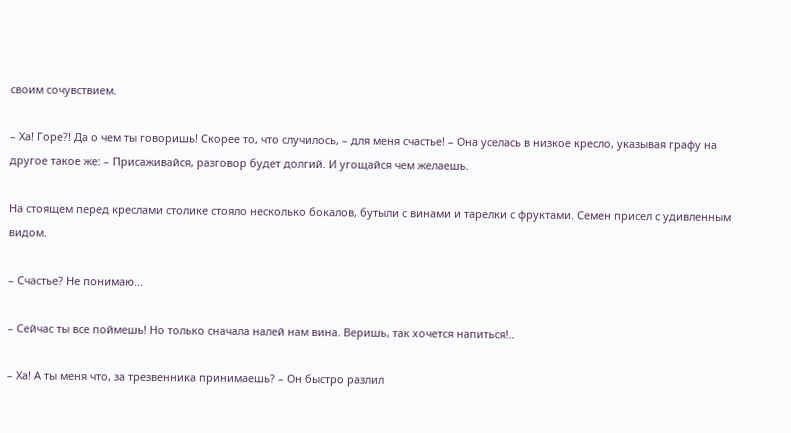своим сочувствием.

– Ха! Горе?! Да о чем ты говоришь! Скорее то, что случилось, – для меня счастье! – Она уселась в низкое кресло, указывая графу на другое такое же: – Присаживайся, разговор будет долгий. И угощайся чем желаешь.

На стоящем перед креслами столике стояло несколько бокалов, бутыли с винами и тарелки с фруктами. Семен присел с удивленным видом.

– Счастье? Не понимаю…

– Сейчас ты все поймешь! Но только сначала налей нам вина. Веришь, так хочется напиться!..

– Ха! А ты меня что, за трезвенника принимаешь? – Он быстро разлил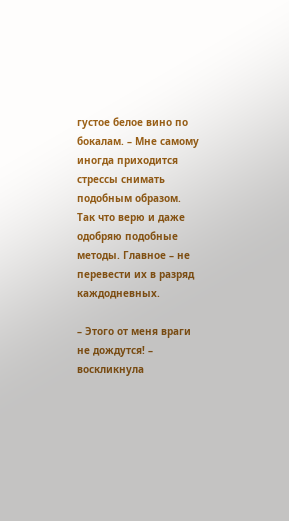густое белое вино по бокалам. – Мне самому иногда приходится стрессы снимать подобным образом. Так что верю и даже одобряю подобные методы. Главное – не перевести их в разряд каждодневных.

– Этого от меня враги не дождутся! – воскликнула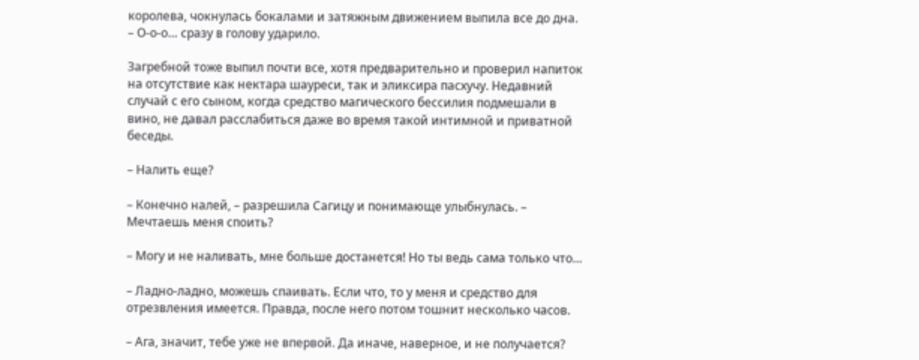королева, чокнулась бокалами и затяжным движением выпила все до дна. – О-о-о… сразу в голову ударило.

Загребной тоже выпил почти все, хотя предварительно и проверил напиток на отсутствие как нектара шауреси, так и эликсира пасхучу. Недавний случай с его сыном, когда средство магического бессилия подмешали в вино, не давал расслабиться даже во время такой интимной и приватной беседы.

– Налить еще?

– Конечно налей, – разрешила Сагицу и понимающе улыбнулась. – Мечтаешь меня споить?

– Могу и не наливать, мне больше достанется! Но ты ведь сама только что…

– Ладно-ладно, можешь спаивать. Если что, то у меня и средство для отрезвления имеется. Правда, после него потом тошнит несколько часов.

– Ага, значит, тебе уже не впервой. Да иначе, наверное, и не получается?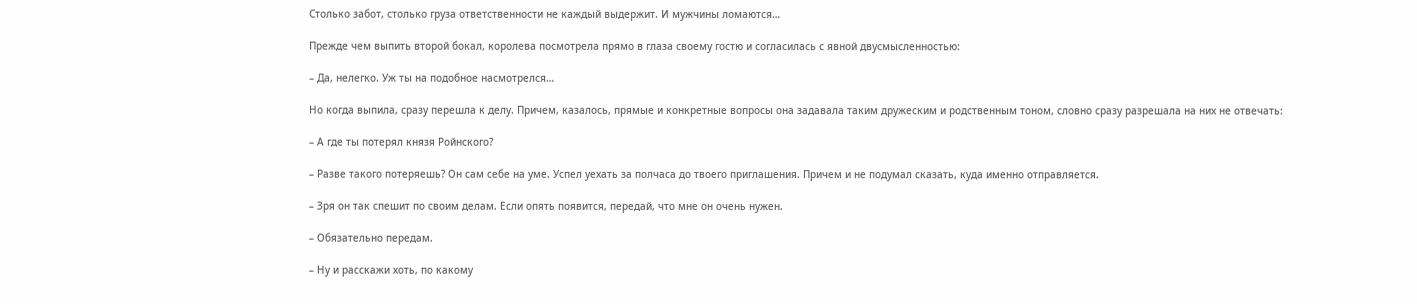Столько забот, столько груза ответственности не каждый выдержит. И мужчины ломаются…

Прежде чем выпить второй бокал, королева посмотрела прямо в глаза своему гостю и согласилась с явной двусмысленностью:

– Да, нелегко. Уж ты на подобное насмотрелся…

Но когда выпила, сразу перешла к делу. Причем, казалось, прямые и конкретные вопросы она задавала таким дружеским и родственным тоном, словно сразу разрешала на них не отвечать:

– А где ты потерял князя Ройнского?

– Разве такого потеряешь? Он сам себе на уме. Успел уехать за полчаса до твоего приглашения. Причем и не подумал сказать, куда именно отправляется.

– Зря он так спешит по своим делам. Если опять появится, передай, что мне он очень нужен.

– Обязательно передам.

– Ну и расскажи хоть, по какому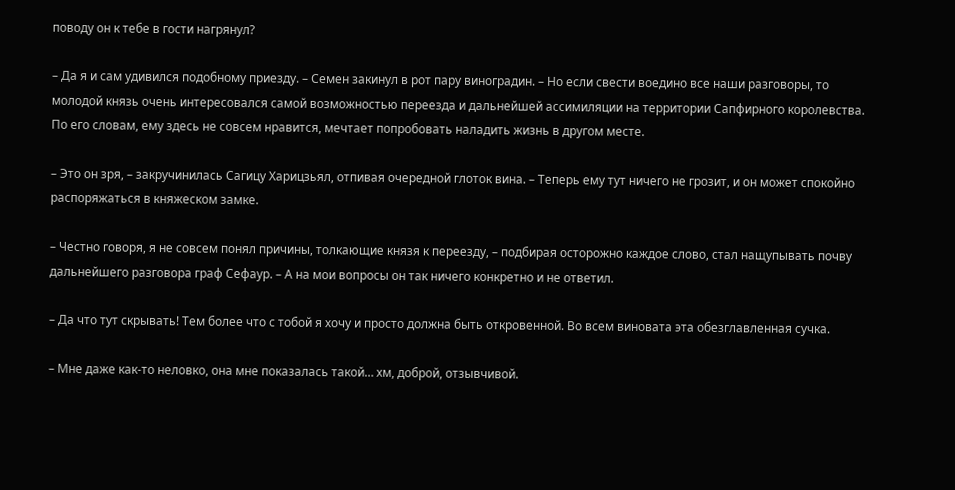поводу он к тебе в гости нагрянул?

– Да я и сам удивился подобному приезду. – Семен закинул в рот пару виноградин. – Но если свести воедино все наши разговоры, то молодой князь очень интересовался самой возможностью переезда и дальнейшей ассимиляции на территории Сапфирного королевства. По его словам, ему здесь не совсем нравится, мечтает попробовать наладить жизнь в другом месте.

– Это он зря, – закручинилась Сагицу Харицзьял, отпивая очередной глоток вина. – Теперь ему тут ничего не грозит, и он может спокойно распоряжаться в княжеском замке.

– Честно говоря, я не совсем понял причины, толкающие князя к переезду, – подбирая осторожно каждое слово, стал нащупывать почву дальнейшего разговора граф Сефаур. – А на мои вопросы он так ничего конкретно и не ответил.

– Да что тут скрывать! Тем более что с тобой я хочу и просто должна быть откровенной. Во всем виновата эта обезглавленная сучка.

– Мне даже как-то неловко, она мне показалась такой… хм, доброй, отзывчивой.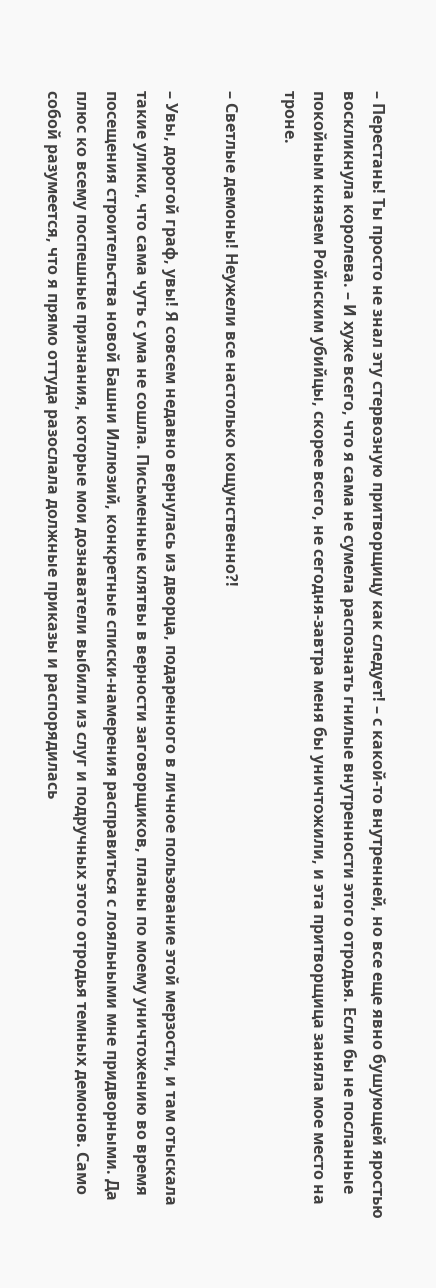– Перестань! Ты просто не знал эту стервозную притворщицу как следует! – с какой-то внутренней, но все еще явно бушующей яростью воскликнула королева. – И хуже всего, что я сама не сумела распознать гнилые внутренности этого отродья. Если бы не посланные покойным князем Ройнским убийцы, скорее всего, не сегодня-завтра меня бы уничтожили, и эта притворщица заняла мое место на троне.

– Светлые демоны! Неужели все настолько кощунственно?!

– Увы, дорогой граф, увы! Я совсем недавно вернулась из дворца, подаренного в личное пользование этой мерзости, и там отыскала такие улики, что сама чуть с ума не сошла. Письменные клятвы в верности заговорщиков, планы по моему уничтожению во время посещения строительства новой Башни Иллюзий, конкретные списки-намерения расправиться с лояльными мне придворными. Да плюс ко всему поспешные признания, которые мои дознаватели выбили из слуг и подручных этого отродья темных демонов. Само собой разумеется, что я прямо оттуда разослала должные приказы и распорядилась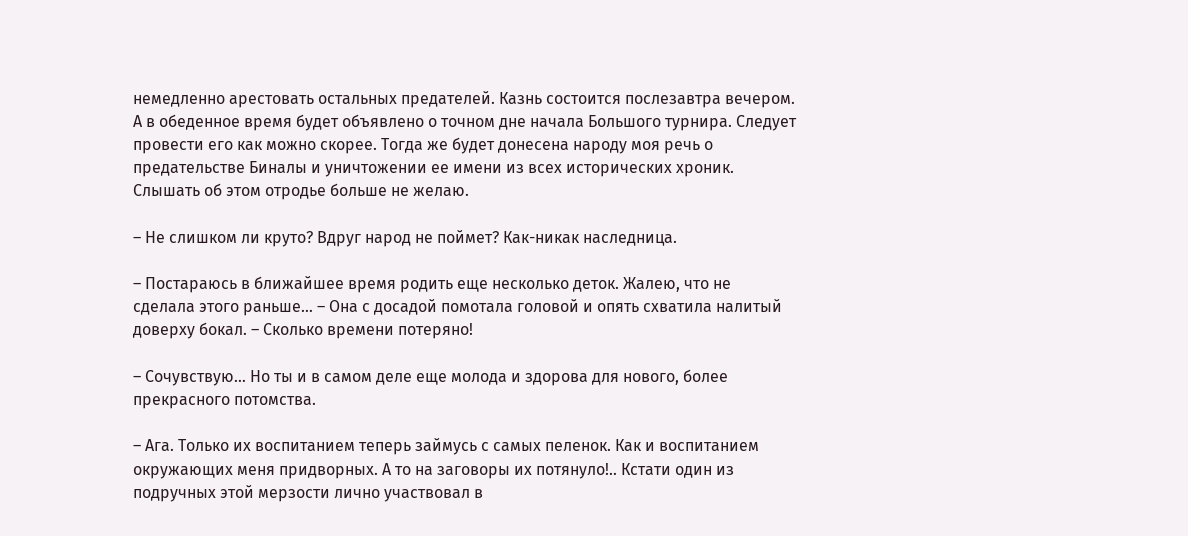немедленно арестовать остальных предателей. Казнь состоится послезавтра вечером. А в обеденное время будет объявлено о точном дне начала Большого турнира. Следует провести его как можно скорее. Тогда же будет донесена народу моя речь о предательстве Биналы и уничтожении ее имени из всех исторических хроник. Слышать об этом отродье больше не желаю.

– Не слишком ли круто? Вдруг народ не поймет? Как-никак наследница.

– Постараюсь в ближайшее время родить еще несколько деток. Жалею, что не сделала этого раньше… – Она с досадой помотала головой и опять схватила налитый доверху бокал. – Сколько времени потеряно!

– Сочувствую… Но ты и в самом деле еще молода и здорова для нового, более прекрасного потомства.

– Ага. Только их воспитанием теперь займусь с самых пеленок. Как и воспитанием окружающих меня придворных. А то на заговоры их потянуло!.. Кстати один из подручных этой мерзости лично участвовал в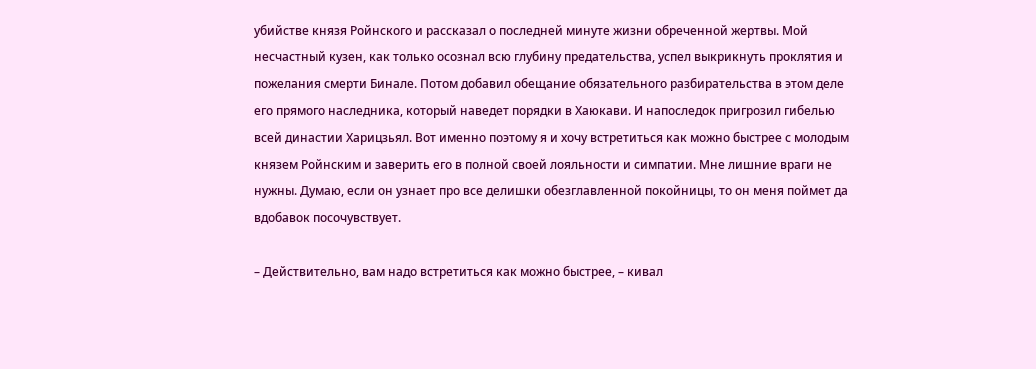убийстве князя Ройнского и рассказал о последней минуте жизни обреченной жертвы. Мой несчастный кузен, как только осознал всю глубину предательства, успел выкрикнуть проклятия и пожелания смерти Бинале. Потом добавил обещание обязательного разбирательства в этом деле его прямого наследника, который наведет порядки в Хаюкави. И напоследок пригрозил гибелью всей династии Харицзьял. Вот именно поэтому я и хочу встретиться как можно быстрее с молодым князем Ройнским и заверить его в полной своей лояльности и симпатии. Мне лишние враги не нужны. Думаю, если он узнает про все делишки обезглавленной покойницы, то он меня поймет да вдобавок посочувствует.

– Действительно, вам надо встретиться как можно быстрее, – кивал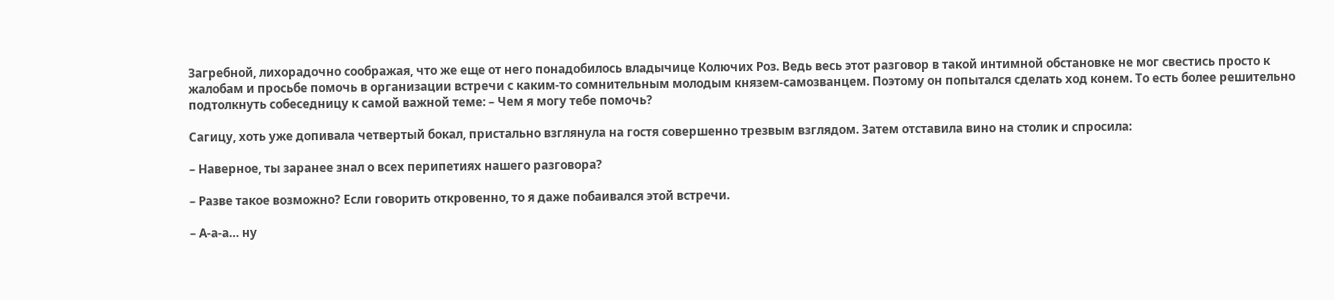Загребной, лихорадочно соображая, что же еще от него понадобилось владычице Колючих Роз. Ведь весь этот разговор в такой интимной обстановке не мог свестись просто к жалобам и просьбе помочь в организации встречи с каким-то сомнительным молодым князем-самозванцем. Поэтому он попытался сделать ход конем. То есть более решительно подтолкнуть собеседницу к самой важной теме: – Чем я могу тебе помочь?

Сагицу, хоть уже допивала четвертый бокал, пристально взглянула на гостя совершенно трезвым взглядом. Затем отставила вино на столик и спросила:

– Наверное, ты заранее знал о всех перипетиях нашего разговора?

– Разве такое возможно? Если говорить откровенно, то я даже побаивался этой встречи.

– А-а-а… ну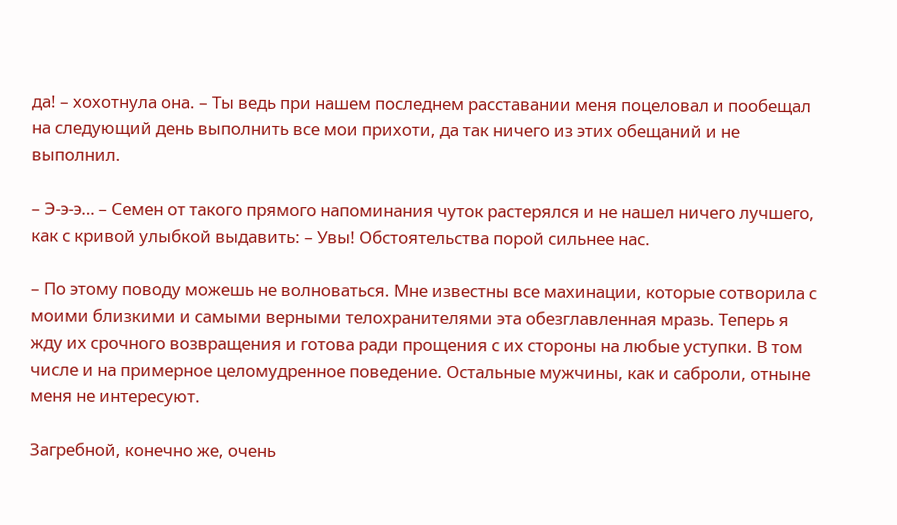да! – хохотнула она. – Ты ведь при нашем последнем расставании меня поцеловал и пообещал на следующий день выполнить все мои прихоти, да так ничего из этих обещаний и не выполнил.

– Э-э-э… – Семен от такого прямого напоминания чуток растерялся и не нашел ничего лучшего, как с кривой улыбкой выдавить: – Увы! Обстоятельства порой сильнее нас.

– По этому поводу можешь не волноваться. Мне известны все махинации, которые сотворила с моими близкими и самыми верными телохранителями эта обезглавленная мразь. Теперь я жду их срочного возвращения и готова ради прощения с их стороны на любые уступки. В том числе и на примерное целомудренное поведение. Остальные мужчины, как и саброли, отныне меня не интересуют.

Загребной, конечно же, очень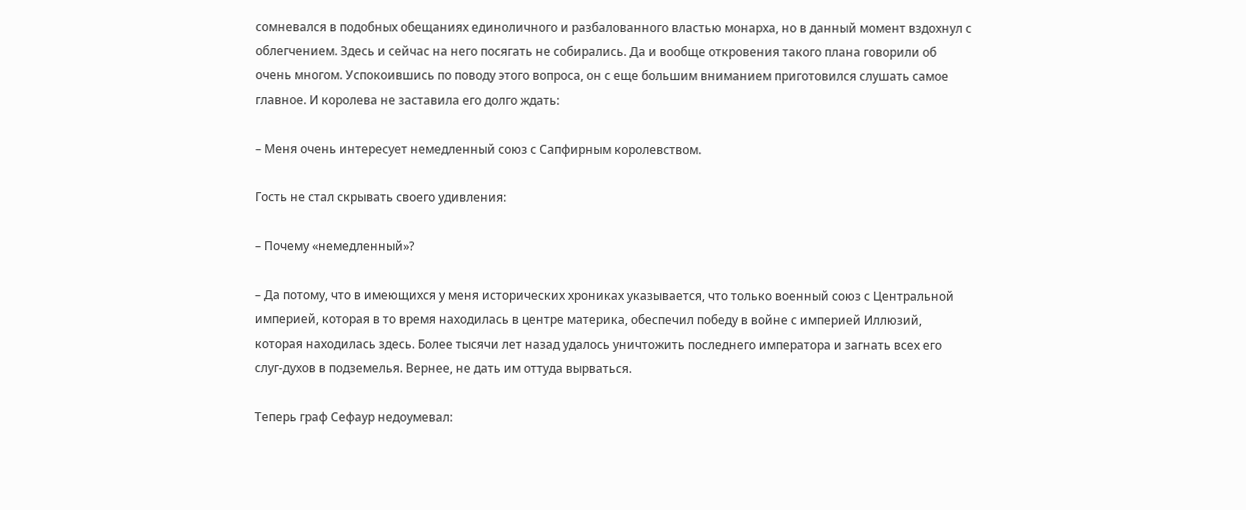сомневался в подобных обещаниях единоличного и разбалованного властью монарха, но в данный момент вздохнул с облегчением. Здесь и сейчас на него посягать не собирались. Да и вообще откровения такого плана говорили об очень многом. Успокоившись по поводу этого вопроса, он с еще большим вниманием приготовился слушать самое главное. И королева не заставила его долго ждать:

– Меня очень интересует немедленный союз с Сапфирным королевством.

Гость не стал скрывать своего удивления:

– Почему «немедленный»?

– Да потому, что в имеющихся у меня исторических хрониках указывается, что только военный союз с Центральной империей, которая в то время находилась в центре материка, обеспечил победу в войне с империей Иллюзий, которая находилась здесь. Более тысячи лет назад удалось уничтожить последнего императора и загнать всех его слуг-духов в подземелья. Вернее, не дать им оттуда вырваться.

Теперь граф Сефаур недоумевал: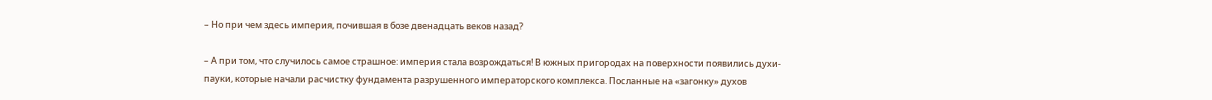– Но при чем здесь империя, почившая в бозе двенадцать веков назад?

– А при том, что случилось самое страшное: империя стала возрождаться! В южных пригородах на поверхности появились духи-пауки, которые начали расчистку фундамента разрушенного императорского комплекса. Посланные на «загонку» духов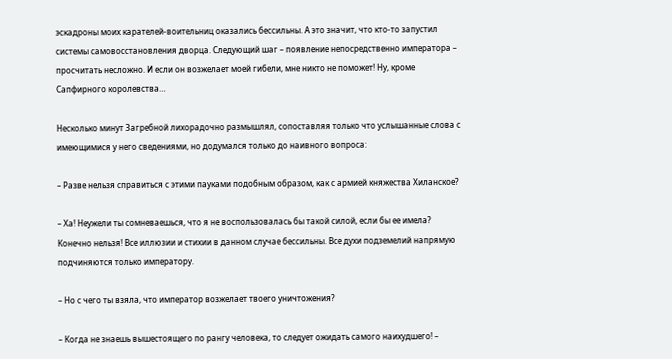эскадроны моих карателей-воительниц оказались бессильны. А это значит, что кто-то запустил системы самовосстановления дворца. Следующий шаг – появление непосредственно императора – просчитать несложно. И если он возжелает моей гибели, мне никто не поможет! Ну, кроме Сапфирного королевства…

Несколько минут Загребной лихорадочно размышлял, сопоставляя только что услышанные слова с имеющимися у него сведениями, но додумался только до наивного вопроса:

– Разве нельзя справиться с этими пауками подобным образом, как с армией княжества Хиланское?

– Ха! Неужели ты сомневаешься, что я не воспользовалась бы такой силой, если бы ее имела? Конечно нельзя! Все иллюзии и стихии в данном случае бессильны. Все духи подземелий напрямую подчиняются только императору.

– Но с чего ты взяла, что император возжелает твоего уничтожения?

– Когда не знаешь вышестоящего по рангу человека, то следует ожидать самого наихудшего! –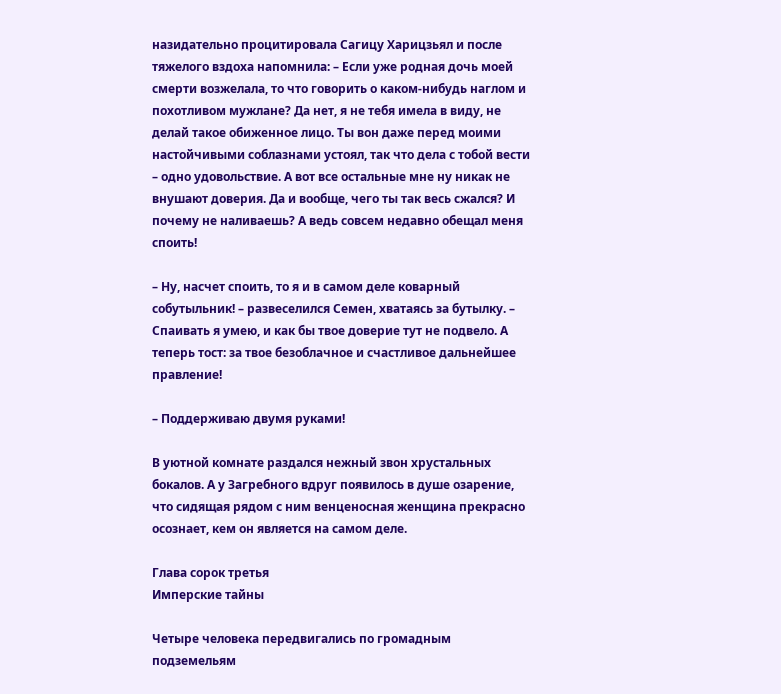назидательно процитировала Сагицу Харицзьял и после тяжелого вздоха напомнила: – Если уже родная дочь моей смерти возжелала, то что говорить о каком-нибудь наглом и похотливом мужлане? Да нет, я не тебя имела в виду, не делай такое обиженное лицо. Ты вон даже перед моими настойчивыми соблазнами устоял, так что дела с тобой вести – одно удовольствие. А вот все остальные мне ну никак не внушают доверия. Да и вообще, чего ты так весь сжался? И почему не наливаешь? А ведь совсем недавно обещал меня споить!

– Ну, насчет споить, то я и в самом деле коварный собутыльник! – развеселился Семен, хватаясь за бутылку. – Спаивать я умею, и как бы твое доверие тут не подвело. А теперь тост: за твое безоблачное и счастливое дальнейшее правление!

– Поддерживаю двумя руками!

В уютной комнате раздался нежный звон хрустальных бокалов. А у Загребного вдруг появилось в душе озарение, что сидящая рядом с ним венценосная женщина прекрасно осознает, кем он является на самом деле.

Глава сорок третья
Имперские тайны

Четыре человека передвигались по громадным подземельям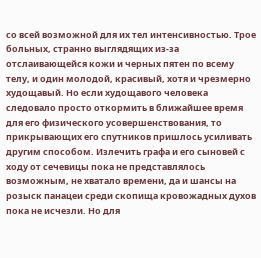со всей возможной для их тел интенсивностью. Трое больных, странно выглядящих из-за отслаивающейся кожи и черных пятен по всему телу, и один молодой, красивый, хотя и чрезмерно худощавый. Но если худощавого человека следовало просто откормить в ближайшее время для его физического усовершенствования, то прикрывающих его спутников пришлось усиливать другим способом. Излечить графа и его сыновей с ходу от сечевицы пока не представлялось возможным, не хватало времени, да и шансы на розыск панацеи среди скопища кровожадных духов пока не исчезли. Но для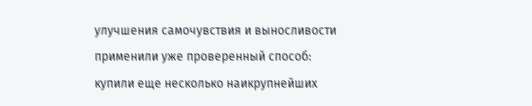улучшения самочувствия и выносливости применили уже проверенный способ: купили еще несколько наикрупнейших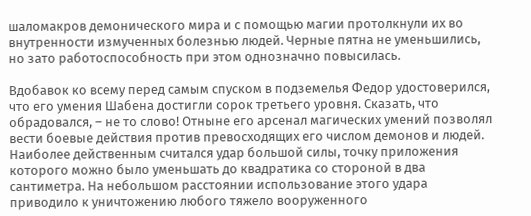шаломакров демонического мира и с помощью магии протолкнули их во внутренности измученных болезнью людей. Черные пятна не уменьшились, но зато работоспособность при этом однозначно повысилась.

Вдобавок ко всему перед самым спуском в подземелья Федор удостоверился, что его умения Шабена достигли сорок третьего уровня. Сказать, что обрадовался, – не то слово! Отныне его арсенал магических умений позволял вести боевые действия против превосходящих его числом демонов и людей. Наиболее действенным считался удар большой силы, точку приложения которого можно было уменьшать до квадратика со стороной в два сантиметра. На небольшом расстоянии использование этого удара приводило к уничтожению любого тяжело вооруженного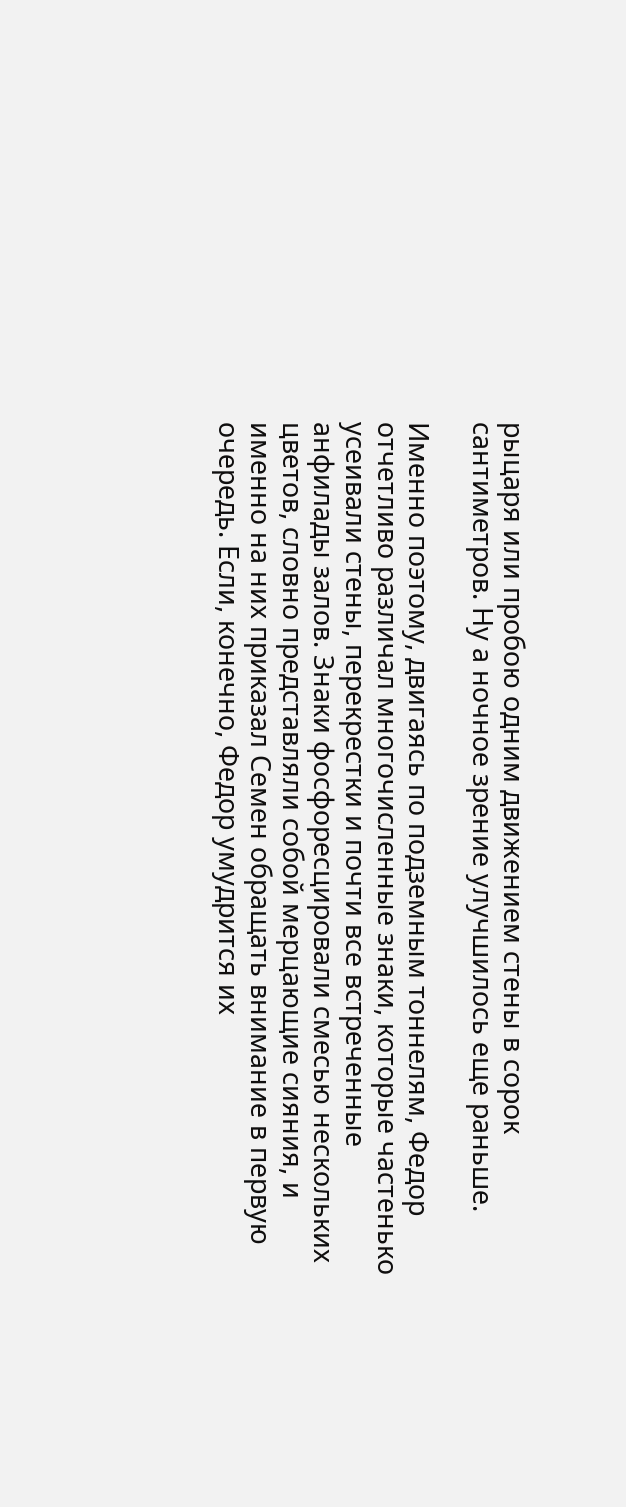рыцаря или пробою одним движением стены в сорок сантиметров. Ну а ночное зрение улучшилось еще раньше.

Именно поэтому, двигаясь по подземным тоннелям, Федор отчетливо различал многочисленные знаки, которые частенько усеивали стены, перекрестки и почти все встреченные анфилады залов. Знаки фосфоресцировали смесью нескольких цветов, словно представляли собой мерцающие сияния, и именно на них приказал Семен обращать внимание в первую очередь. Если, конечно, Федор умудрится их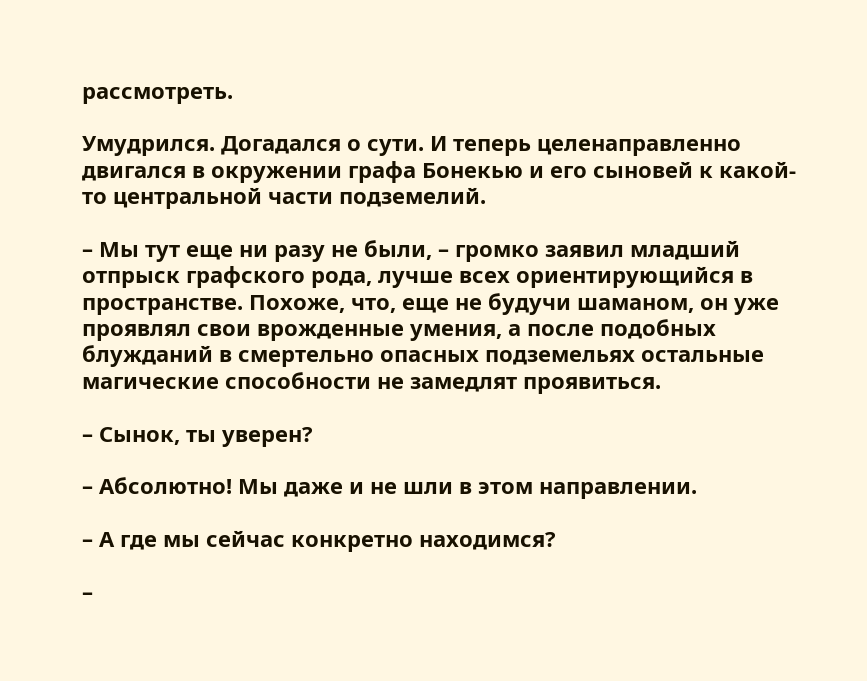рассмотреть.

Умудрился. Догадался о сути. И теперь целенаправленно двигался в окружении графа Бонекью и его сыновей к какой-то центральной части подземелий.

– Мы тут еще ни разу не были, – громко заявил младший отпрыск графского рода, лучше всех ориентирующийся в пространстве. Похоже, что, еще не будучи шаманом, он уже проявлял свои врожденные умения, а после подобных блужданий в смертельно опасных подземельях остальные магические способности не замедлят проявиться.

– Сынок, ты уверен?

– Абсолютно! Мы даже и не шли в этом направлении.

– А где мы сейчас конкретно находимся?

–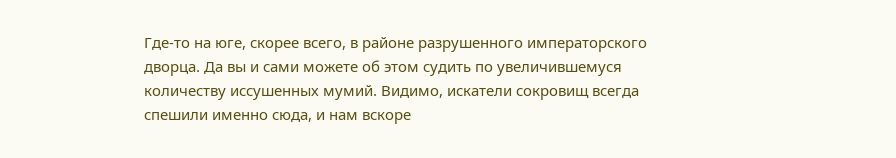Где-то на юге, скорее всего, в районе разрушенного императорского дворца. Да вы и сами можете об этом судить по увеличившемуся количеству иссушенных мумий. Видимо, искатели сокровищ всегда спешили именно сюда, и нам вскоре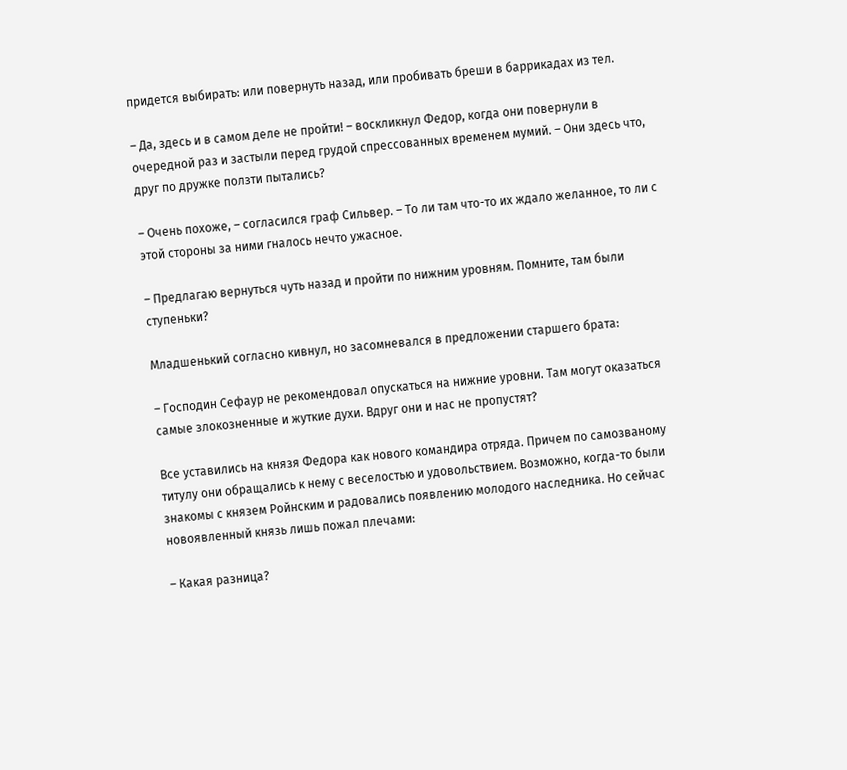придется выбирать: или повернуть назад, или пробивать бреши в баррикадах из тел.

– Да, здесь и в самом деле не пройти! – воскликнул Федор, когда они повернули в очередной раз и застыли перед грудой спрессованных временем мумий. – Они здесь что, друг по дружке ползти пытались?

– Очень похоже, – согласился граф Сильвер. – То ли там что-то их ждало желанное, то ли с этой стороны за ними гналось нечто ужасное.

– Предлагаю вернуться чуть назад и пройти по нижним уровням. Помните, там были ступеньки?

Младшенький согласно кивнул, но засомневался в предложении старшего брата:

– Господин Сефаур не рекомендовал опускаться на нижние уровни. Там могут оказаться самые злокозненные и жуткие духи. Вдруг они и нас не пропустят?

Все уставились на князя Федора как нового командира отряда. Причем по самозваному титулу они обращались к нему с веселостью и удовольствием. Возможно, когда-то были знакомы с князем Ройнским и радовались появлению молодого наследника. Но сейчас новоявленный князь лишь пожал плечами:

– Какая разница?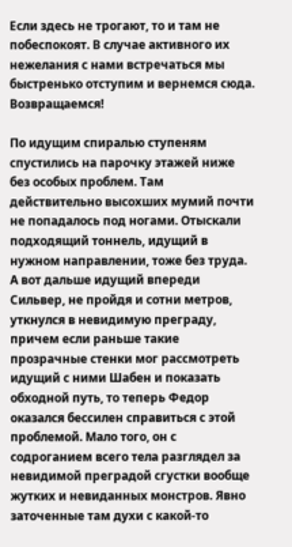Если здесь не трогают, то и там не побеспокоят. В случае активного их нежелания с нами встречаться мы быстренько отступим и вернемся сюда. Возвращаемся!

По идущим спиралью ступеням спустились на парочку этажей ниже без особых проблем. Там действительно высохших мумий почти не попадалось под ногами. Отыскали подходящий тоннель, идущий в нужном направлении, тоже без труда. А вот дальше идущий впереди Сильвер, не пройдя и сотни метров, уткнулся в невидимую преграду, причем если раньше такие прозрачные стенки мог рассмотреть идущий с ними Шабен и показать обходной путь, то теперь Федор оказался бессилен справиться с этой проблемой. Мало того, он с содроганием всего тела разглядел за невидимой преградой сгустки вообще жутких и невиданных монстров. Явно заточенные там духи с какой-то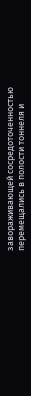завораживающей сосредоточенностью перемещались в полости тоннеля и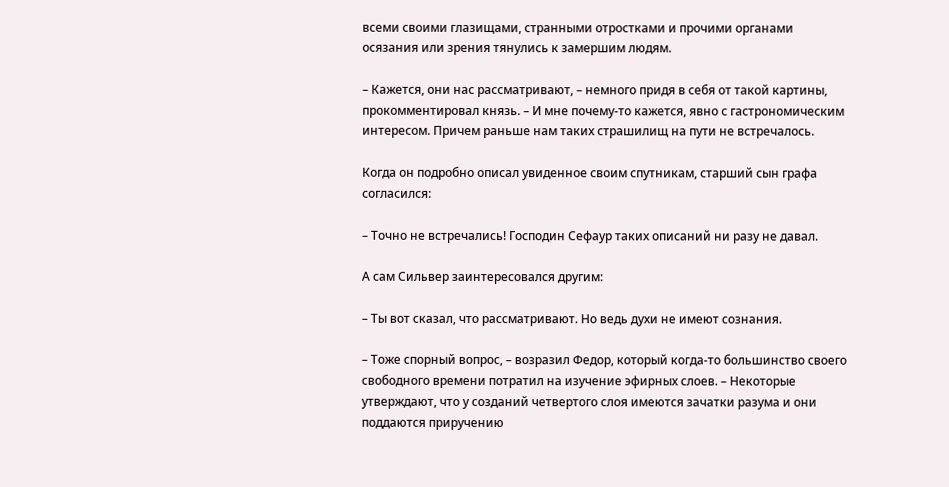всеми своими глазищами, странными отростками и прочими органами осязания или зрения тянулись к замершим людям.

– Кажется, они нас рассматривают, – немного придя в себя от такой картины, прокомментировал князь. – И мне почему-то кажется, явно с гастрономическим интересом. Причем раньше нам таких страшилищ на пути не встречалось.

Когда он подробно описал увиденное своим спутникам, старший сын графа согласился:

– Точно не встречались! Господин Сефаур таких описаний ни разу не давал.

А сам Сильвер заинтересовался другим:

– Ты вот сказал, что рассматривают. Но ведь духи не имеют сознания.

– Тоже спорный вопрос, – возразил Федор, который когда-то большинство своего свободного времени потратил на изучение эфирных слоев. – Некоторые утверждают, что у созданий четвертого слоя имеются зачатки разума и они поддаются приручению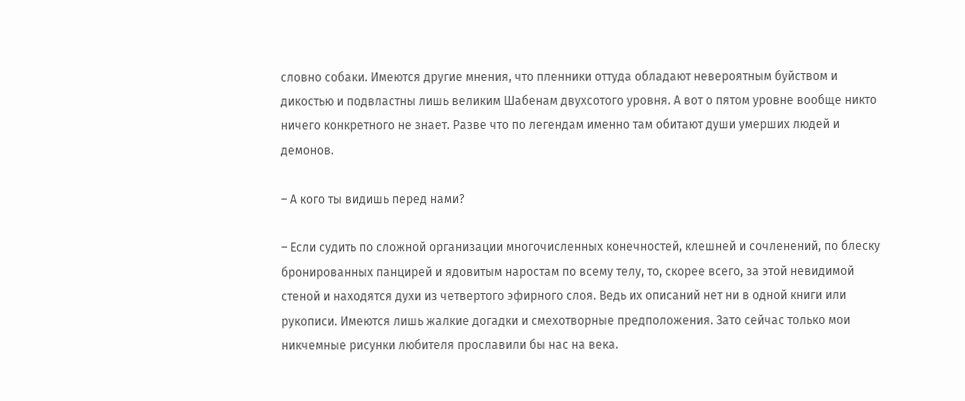словно собаки. Имеются другие мнения, что пленники оттуда обладают невероятным буйством и дикостью и подвластны лишь великим Шабенам двухсотого уровня. А вот о пятом уровне вообще никто ничего конкретного не знает. Разве что по легендам именно там обитают души умерших людей и демонов.

– А кого ты видишь перед нами?

– Если судить по сложной организации многочисленных конечностей, клешней и сочленений, по блеску бронированных панцирей и ядовитым наростам по всему телу, то, скорее всего, за этой невидимой стеной и находятся духи из четвертого эфирного слоя. Ведь их описаний нет ни в одной книги или рукописи. Имеются лишь жалкие догадки и смехотворные предположения. Зато сейчас только мои никчемные рисунки любителя прославили бы нас на века.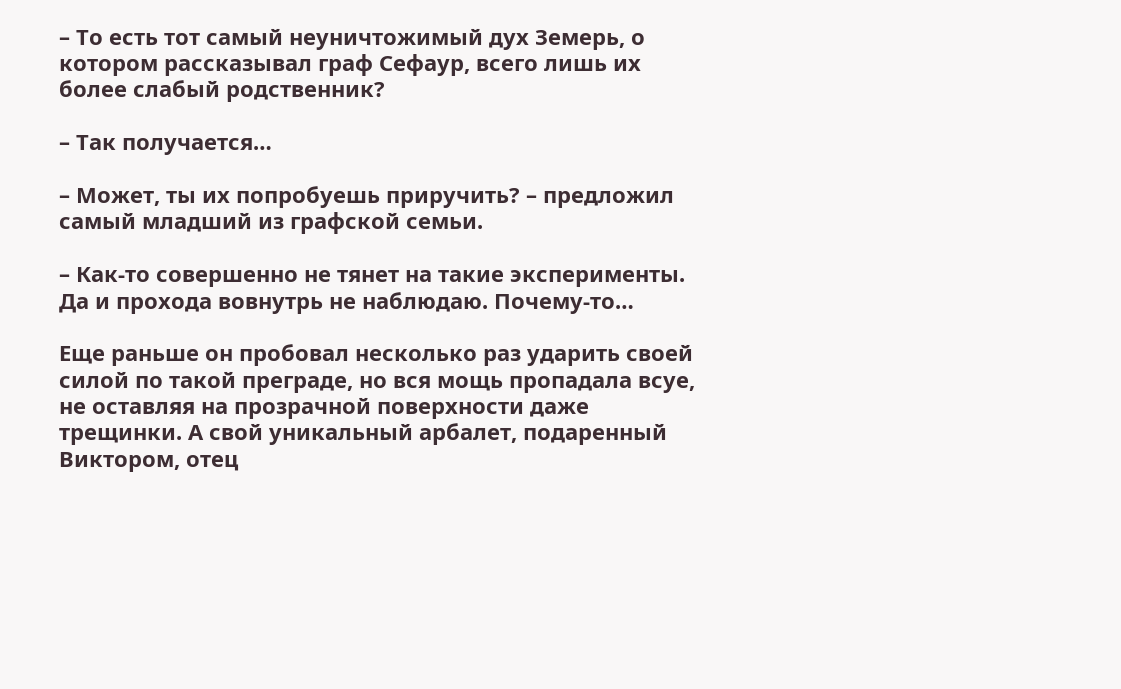– То есть тот самый неуничтожимый дух Земерь, о котором рассказывал граф Сефаур, всего лишь их более слабый родственник?

– Так получается…

– Может, ты их попробуешь приручить? – предложил самый младший из графской семьи.

– Как-то совершенно не тянет на такие эксперименты. Да и прохода вовнутрь не наблюдаю. Почему-то…

Еще раньше он пробовал несколько раз ударить своей силой по такой преграде, но вся мощь пропадала всуе, не оставляя на прозрачной поверхности даже трещинки. А свой уникальный арбалет, подаренный Виктором, отец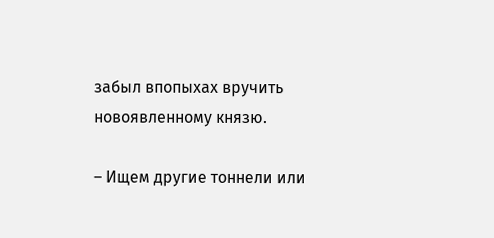забыл впопыхах вручить новоявленному князю.

– Ищем другие тоннели или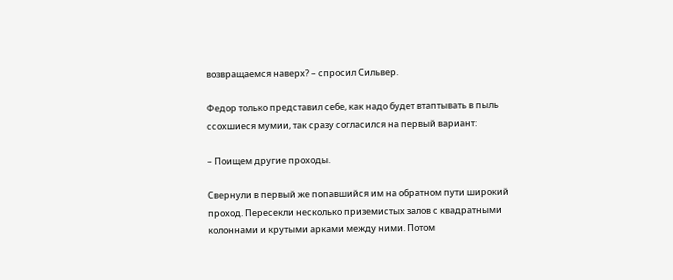возвращаемся наверх? – спросил Сильвер.

Федор только представил себе, как надо будет втаптывать в пыль ссохшиеся мумии, так сразу согласился на первый вариант:

– Поищем другие проходы.

Свернули в первый же попавшийся им на обратном пути широкий проход. Пересекли несколько приземистых залов с квадратными колоннами и крутыми арками между ними. Потом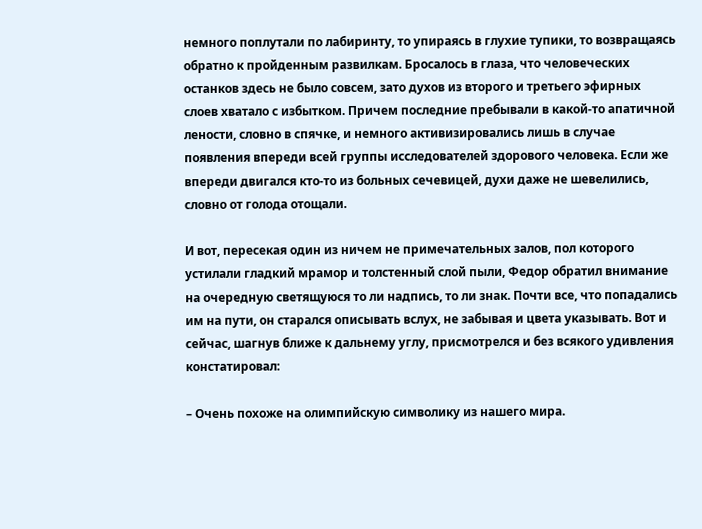немного поплутали по лабиринту, то упираясь в глухие тупики, то возвращаясь обратно к пройденным развилкам. Бросалось в глаза, что человеческих останков здесь не было совсем, зато духов из второго и третьего эфирных слоев хватало с избытком. Причем последние пребывали в какой-то апатичной лености, словно в спячке, и немного активизировались лишь в случае появления впереди всей группы исследователей здорового человека. Если же впереди двигался кто-то из больных сечевицей, духи даже не шевелились, словно от голода отощали.

И вот, пересекая один из ничем не примечательных залов, пол которого устилали гладкий мрамор и толстенный слой пыли, Федор обратил внимание на очередную светящуюся то ли надпись, то ли знак. Почти все, что попадались им на пути, он старался описывать вслух, не забывая и цвета указывать. Вот и сейчас, шагнув ближе к дальнему углу, присмотрелся и без всякого удивления констатировал:

– Очень похоже на олимпийскую символику из нашего мира.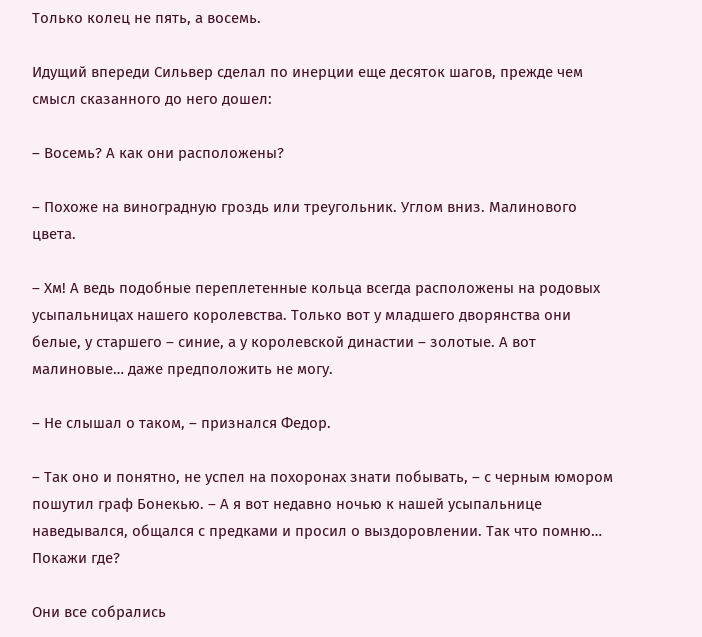Только колец не пять, а восемь.

Идущий впереди Сильвер сделал по инерции еще десяток шагов, прежде чем смысл сказанного до него дошел:

– Восемь? А как они расположены?

– Похоже на виноградную гроздь или треугольник. Углом вниз. Малинового цвета.

– Хм! А ведь подобные переплетенные кольца всегда расположены на родовых усыпальницах нашего королевства. Только вот у младшего дворянства они белые, у старшего – синие, а у королевской династии – золотые. А вот малиновые… даже предположить не могу.

– Не слышал о таком, – признался Федор.

– Так оно и понятно, не успел на похоронах знати побывать, – с черным юмором пошутил граф Бонекью. – А я вот недавно ночью к нашей усыпальнице наведывался, общался с предками и просил о выздоровлении. Так что помню… Покажи где?

Они все собрались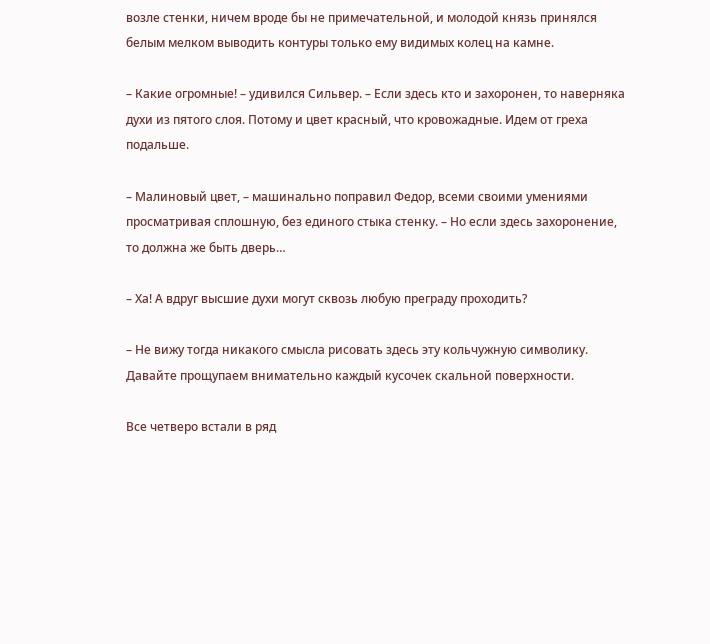возле стенки, ничем вроде бы не примечательной, и молодой князь принялся белым мелком выводить контуры только ему видимых колец на камне.

– Какие огромные! – удивился Сильвер. – Если здесь кто и захоронен, то наверняка духи из пятого слоя. Потому и цвет красный, что кровожадные. Идем от греха подальше.

– Малиновый цвет, – машинально поправил Федор, всеми своими умениями просматривая сплошную, без единого стыка стенку. – Но если здесь захоронение, то должна же быть дверь…

– Ха! А вдруг высшие духи могут сквозь любую преграду проходить?

– Не вижу тогда никакого смысла рисовать здесь эту кольчужную символику. Давайте прощупаем внимательно каждый кусочек скальной поверхности.

Все четверо встали в ряд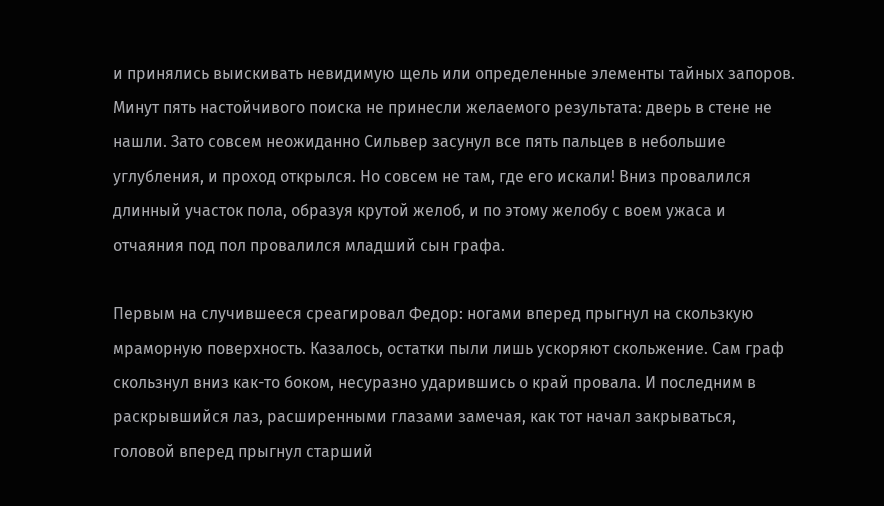и принялись выискивать невидимую щель или определенные элементы тайных запоров. Минут пять настойчивого поиска не принесли желаемого результата: дверь в стене не нашли. Зато совсем неожиданно Сильвер засунул все пять пальцев в небольшие углубления, и проход открылся. Но совсем не там, где его искали! Вниз провалился длинный участок пола, образуя крутой желоб, и по этому желобу с воем ужаса и отчаяния под пол провалился младший сын графа.

Первым на случившееся среагировал Федор: ногами вперед прыгнул на скользкую мраморную поверхность. Казалось, остатки пыли лишь ускоряют скольжение. Сам граф скользнул вниз как-то боком, несуразно ударившись о край провала. И последним в раскрывшийся лаз, расширенными глазами замечая, как тот начал закрываться, головой вперед прыгнул старший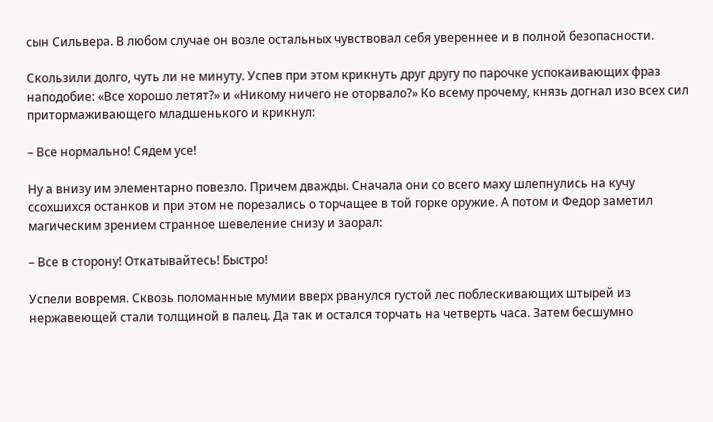сын Сильвера. В любом случае он возле остальных чувствовал себя увереннее и в полной безопасности.

Скользили долго, чуть ли не минуту. Успев при этом крикнуть друг другу по парочке успокаивающих фраз наподобие: «Все хорошо летят?» и «Никому ничего не оторвало?» Ко всему прочему, князь догнал изо всех сил притормаживающего младшенького и крикнул:

– Все нормально! Сядем усе!

Ну а внизу им элементарно повезло. Причем дважды. Сначала они со всего маху шлепнулись на кучу ссохшихся останков и при этом не порезались о торчащее в той горке оружие. А потом и Федор заметил магическим зрением странное шевеление снизу и заорал:

– Все в сторону! Откатывайтесь! Быстро!

Успели вовремя. Сквозь поломанные мумии вверх рванулся густой лес поблескивающих штырей из нержавеющей стали толщиной в палец. Да так и остался торчать на четверть часа. Затем бесшумно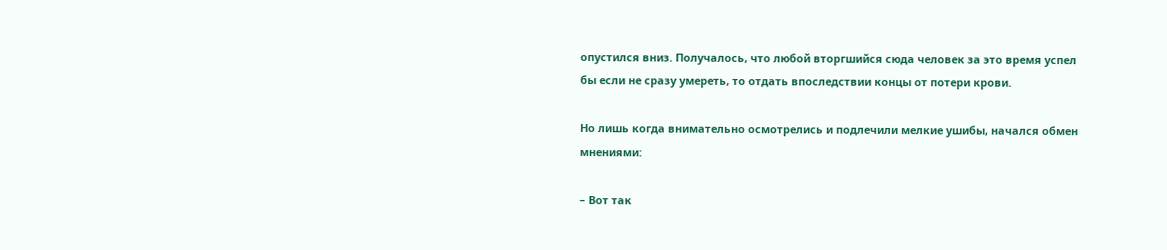опустился вниз. Получалось, что любой вторгшийся сюда человек за это время успел бы если не сразу умереть, то отдать впоследствии концы от потери крови.

Но лишь когда внимательно осмотрелись и подлечили мелкие ушибы, начался обмен мнениями:

– Вот так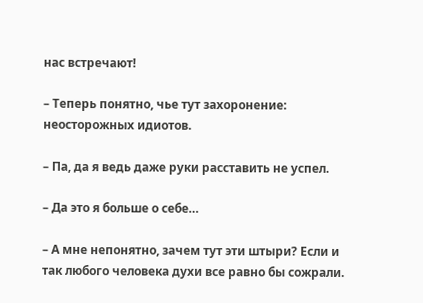нас встречают!

– Теперь понятно, чье тут захоронение: неосторожных идиотов.

– Па, да я ведь даже руки расставить не успел.

– Да это я больше о себе…

– А мне непонятно, зачем тут эти штыри? Если и так любого человека духи все равно бы сожрали.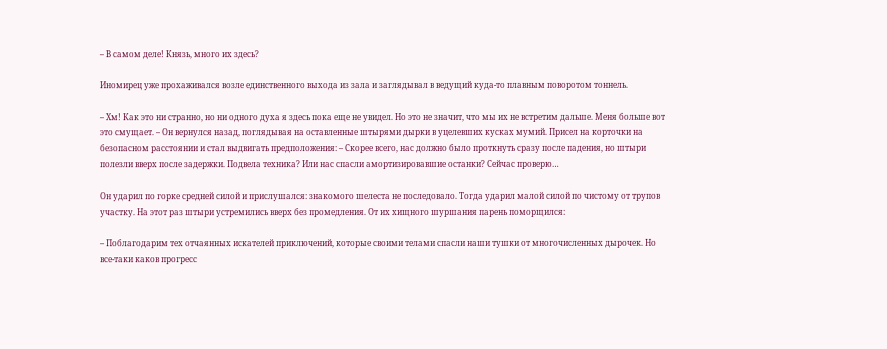– В самом деле! Князь, много их здесь?

Иномирец уже прохаживался возле единственного выхода из зала и заглядывал в ведущий куда-то плавным поворотом тоннель.

– Хм! Как это ни странно, но ни одного духа я здесь пока еще не увидел. Но это не значит, что мы их не встретим дальше. Меня больше вот это смущает. – Он вернулся назад, поглядывая на оставленные штырями дырки в уцелевших кусках мумий. Присел на корточки на безопасном расстоянии и стал выдвигать предположения: – Скорее всего, нас должно было проткнуть сразу после падения, но штыри полезли вверх после задержки. Подвела техника? Или нас спасли амортизировавшие останки? Сейчас проверю…

Он ударил по горке средней силой и прислушался: знакомого шелеста не последовало. Тогда ударил малой силой по чистому от трупов участку. На этот раз штыри устремились вверх без промедления. От их хищного шуршания парень поморщился:

– Поблагодарим тех отчаянных искателей приключений, которые своими телами спасли наши тушки от многочисленных дырочек. Но все-таки каков прогресс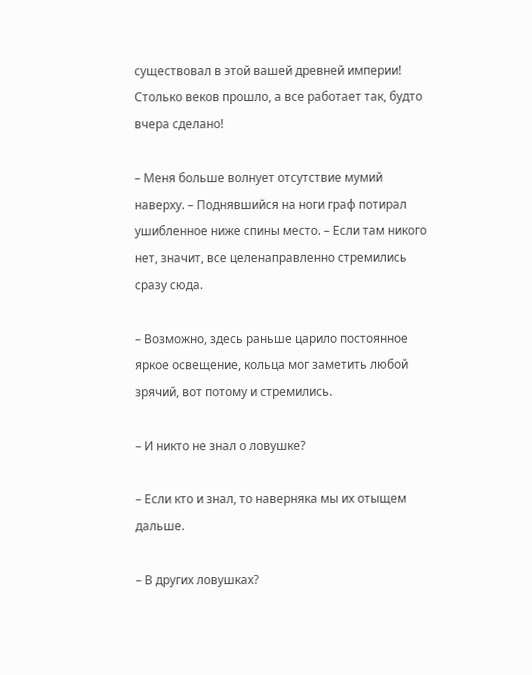существовал в этой вашей древней империи! Столько веков прошло, а все работает так, будто вчера сделано!

– Меня больше волнует отсутствие мумий наверху. – Поднявшийся на ноги граф потирал ушибленное ниже спины место. – Если там никого нет, значит, все целенаправленно стремились сразу сюда.

– Возможно, здесь раньше царило постоянное яркое освещение, кольца мог заметить любой зрячий, вот потому и стремились.

– И никто не знал о ловушке?

– Если кто и знал, то наверняка мы их отыщем дальше.

– В других ловушках?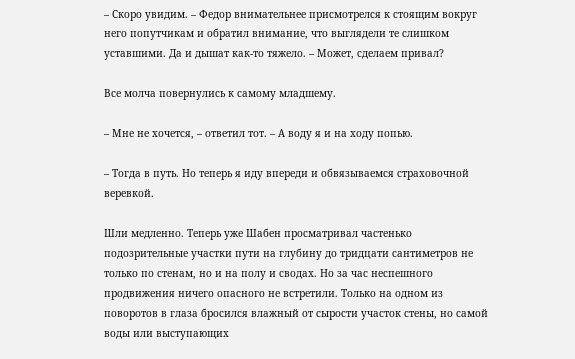– Скоро увидим. – Федор внимательнее присмотрелся к стоящим вокруг него попутчикам и обратил внимание, что выглядели те слишком уставшими. Да и дышат как-то тяжело. – Может, сделаем привал?

Все молча повернулись к самому младшему.

– Мне не хочется, – ответил тот. – А воду я и на ходу попью.

– Тогда в путь. Но теперь я иду впереди и обвязываемся страховочной веревкой.

Шли медленно. Теперь уже Шабен просматривал частенько подозрительные участки пути на глубину до тридцати сантиметров не только по стенам, но и на полу и сводах. Но за час неспешного продвижения ничего опасного не встретили. Только на одном из поворотов в глаза бросился влажный от сырости участок стены, но самой воды или выступающих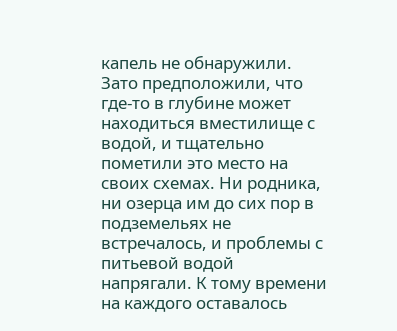капель не обнаружили. Зато предположили, что где-то в глубине может находиться вместилище с водой, и тщательно пометили это место на своих схемах. Ни родника, ни озерца им до сих пор в подземельях не встречалось, и проблемы с питьевой водой напрягали. К тому времени на каждого оставалось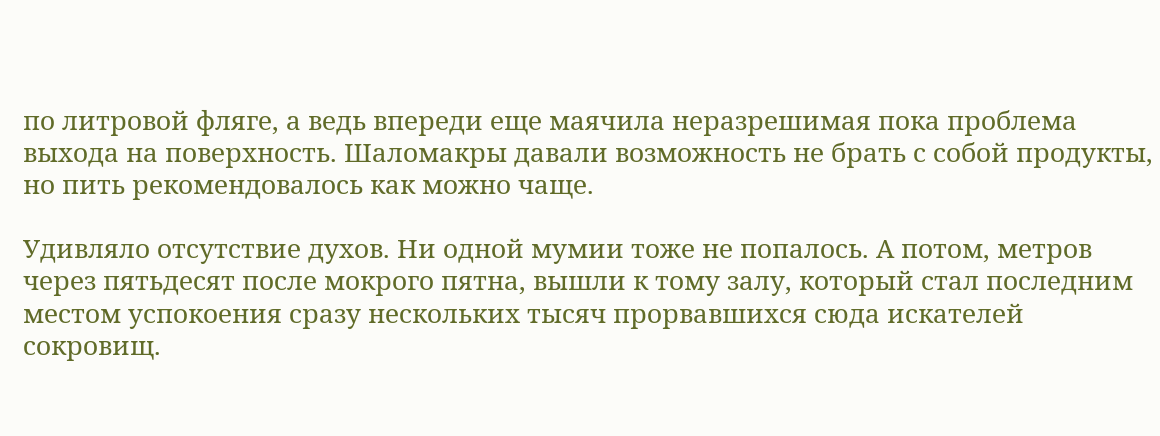по литровой фляге, а ведь впереди еще маячила неразрешимая пока проблема выхода на поверхность. Шаломакры давали возможность не брать с собой продукты, но пить рекомендовалось как можно чаще.

Удивляло отсутствие духов. Ни одной мумии тоже не попалось. А потом, метров через пятьдесят после мокрого пятна, вышли к тому залу, который стал последним местом успокоения сразу нескольких тысяч прорвавшихся сюда искателей сокровищ.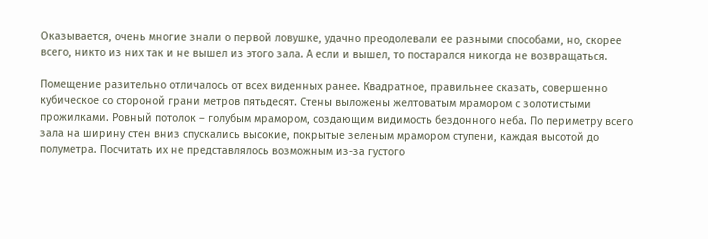Оказывается, очень многие знали о первой ловушке, удачно преодолевали ее разными способами, но, скорее всего, никто из них так и не вышел из этого зала. А если и вышел, то постарался никогда не возвращаться.

Помещение разительно отличалось от всех виденных ранее. Квадратное, правильнее сказать, совершенно кубическое со стороной грани метров пятьдесят. Стены выложены желтоватым мрамором с золотистыми прожилками. Ровный потолок – голубым мрамором, создающим видимость бездонного неба. По периметру всего зала на ширину стен вниз спускались высокие, покрытые зеленым мрамором ступени, каждая высотой до полуметра. Посчитать их не представлялось возможным из-за густого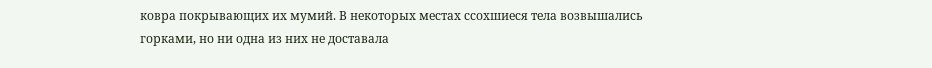ковра покрывающих их мумий. В некоторых местах ссохшиеся тела возвышались горками, но ни одна из них не доставала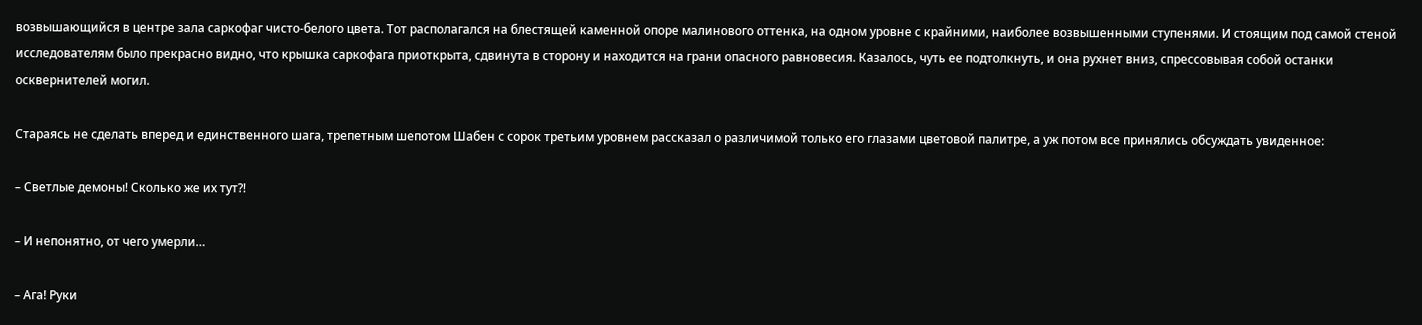возвышающийся в центре зала саркофаг чисто-белого цвета. Тот располагался на блестящей каменной опоре малинового оттенка, на одном уровне с крайними, наиболее возвышенными ступенями. И стоящим под самой стеной исследователям было прекрасно видно, что крышка саркофага приоткрыта, сдвинута в сторону и находится на грани опасного равновесия. Казалось, чуть ее подтолкнуть, и она рухнет вниз, спрессовывая собой останки осквернителей могил.

Стараясь не сделать вперед и единственного шага, трепетным шепотом Шабен с сорок третьим уровнем рассказал о различимой только его глазами цветовой палитре, а уж потом все принялись обсуждать увиденное:

– Светлые демоны! Сколько же их тут?!

– И непонятно, от чего умерли…

– Ага! Руки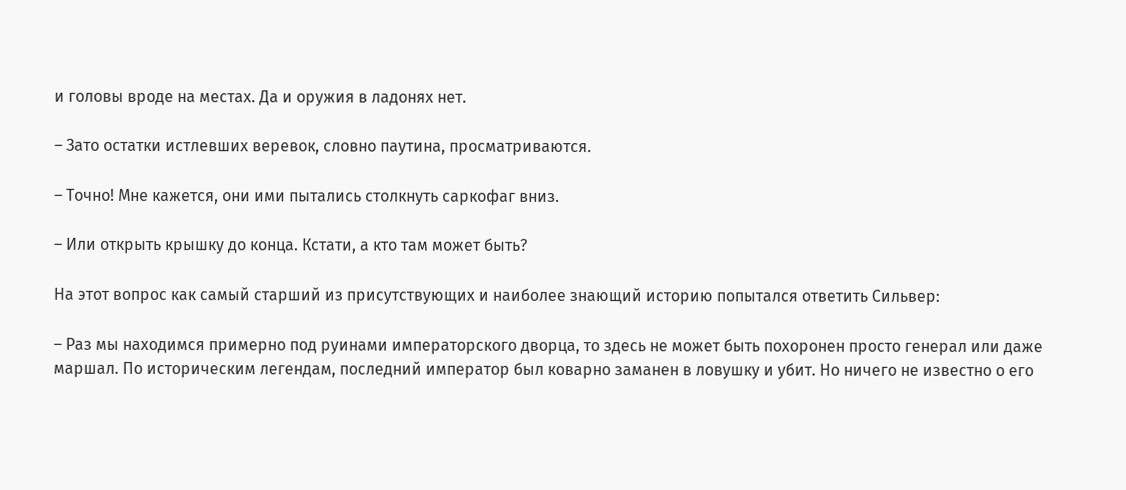и головы вроде на местах. Да и оружия в ладонях нет.

– Зато остатки истлевших веревок, словно паутина, просматриваются.

– Точно! Мне кажется, они ими пытались столкнуть саркофаг вниз.

– Или открыть крышку до конца. Кстати, а кто там может быть?

На этот вопрос как самый старший из присутствующих и наиболее знающий историю попытался ответить Сильвер:

– Раз мы находимся примерно под руинами императорского дворца, то здесь не может быть похоронен просто генерал или даже маршал. По историческим легендам, последний император был коварно заманен в ловушку и убит. Но ничего не известно о его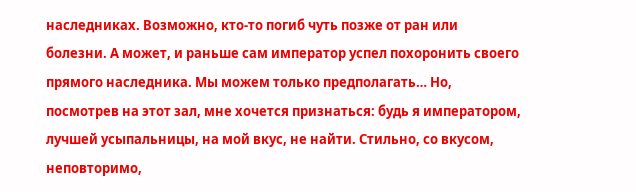наследниках. Возможно, кто-то погиб чуть позже от ран или болезни. А может, и раньше сам император успел похоронить своего прямого наследника. Мы можем только предполагать… Но, посмотрев на этот зал, мне хочется признаться: будь я императором, лучшей усыпальницы, на мой вкус, не найти. Стильно, со вкусом, неповторимо,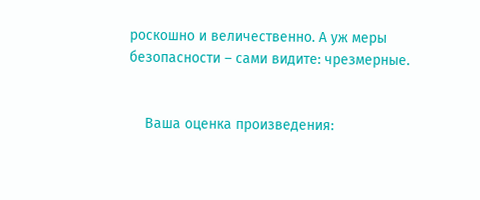роскошно и величественно. А уж меры безопасности – сами видите: чрезмерные.


    Ваша оценка произведения: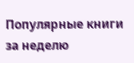Популярные книги за неделю